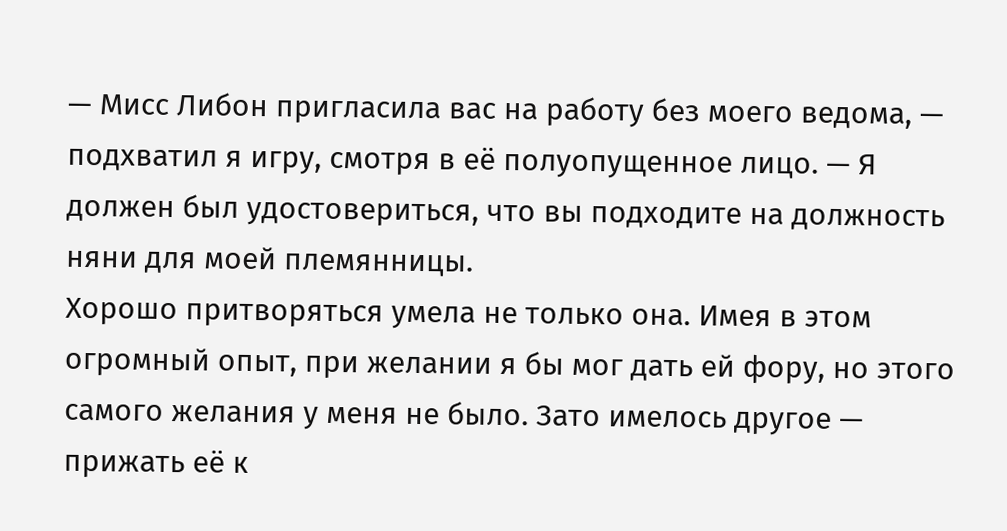— Мисс Либон пригласила вас на работу без моего ведома, — подхватил я игру, смотря в её полуопущенное лицо. — Я должен был удостовериться, что вы подходите на должность няни для моей племянницы.
Хорошо притворяться умела не только она. Имея в этом огромный опыт, при желании я бы мог дать ей фору, но этого самого желания у меня не было. Зато имелось другое — прижать её к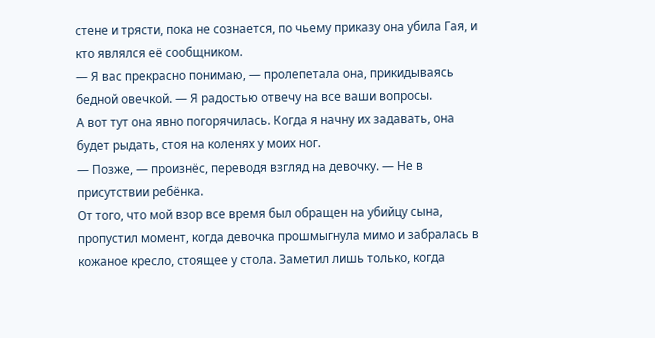стене и трясти, пока не сознается, по чьему приказу она убила Гая, и кто являлся её сообщником.
— Я вас прекрасно понимаю, — пролепетала она, прикидываясь бедной овечкой. — Я радостью отвечу на все ваши вопросы.
А вот тут она явно погорячилась. Когда я начну их задавать, она будет рыдать, стоя на коленях у моих ног.
— Позже, — произнёс, переводя взгляд на девочку. — Не в присутствии ребёнка.
От того, что мой взор все время был обращен на убийцу сына, пропустил момент, когда девочка прошмыгнула мимо и забралась в кожаное кресло, стоящее у стола. Заметил лишь только, когда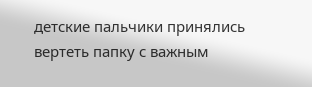детские пальчики принялись вертеть папку с важным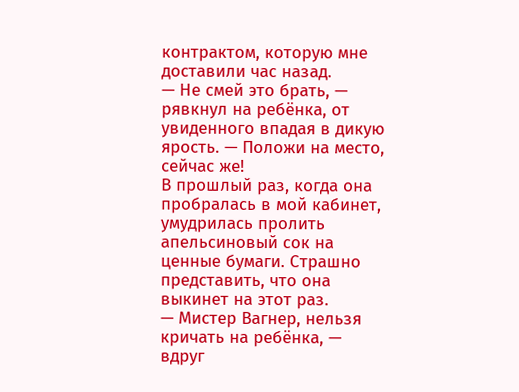контрактом, которую мне доставили час назад.
— Не смей это брать, — рявкнул на ребёнка, от увиденного впадая в дикую ярость. — Положи на место, сейчас же!
В прошлый раз, когда она пробралась в мой кабинет, умудрилась пролить апельсиновый сок на ценные бумаги. Страшно представить, что она выкинет на этот раз.
— Мистер Вагнер, нельзя кричать на ребёнка, — вдруг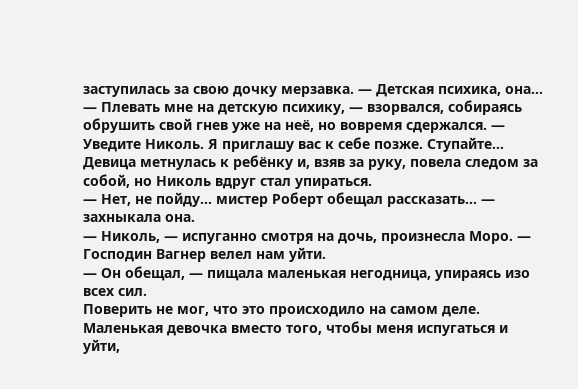заступилась за свою дочку мерзавка. — Детская психика, она…
— Плевать мне на детскую психику, — взорвался, собираясь обрушить свой гнев уже на неё, но вовремя сдержался. — Уведите Николь. Я приглашу вас к себе позже. Ступайте…
Девица метнулась к ребёнку и, взяв за руку, повела следом за собой, но Николь вдруг стал упираться.
— Нет, не пойду… мистер Роберт обещал рассказать… — захныкала она.
— Николь, — испуганно смотря на дочь, произнесла Моро. — Господин Вагнер велел нам уйти.
— Он обещал, — пищала маленькая негодница, упираясь изо всех сил.
Поверить не мог, что это происходило на самом деле. Маленькая девочка вместо того, чтобы меня испугаться и уйти,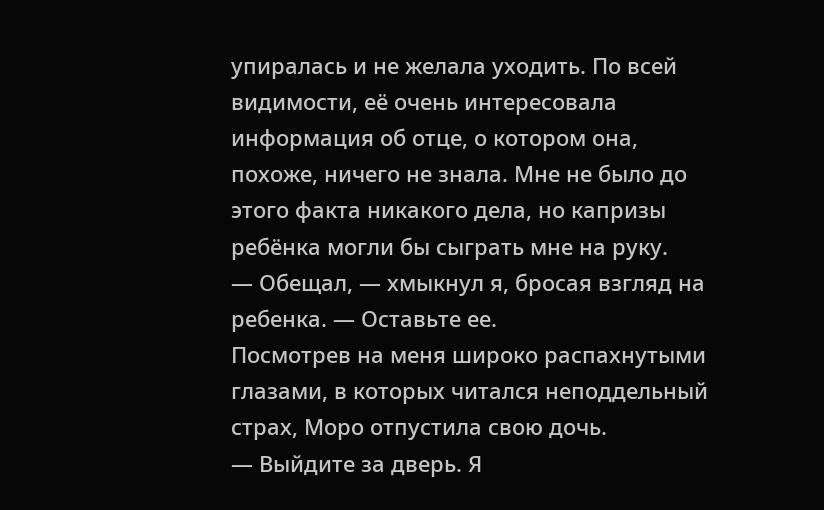упиралась и не желала уходить. По всей видимости, её очень интересовала информация об отце, о котором она, похоже, ничего не знала. Мне не было до этого факта никакого дела, но капризы ребёнка могли бы сыграть мне на руку.
— Обещал, — хмыкнул я, бросая взгляд на ребенка. — Оставьте ее.
Посмотрев на меня широко распахнутыми глазами, в которых читался неподдельный страх, Моро отпустила свою дочь.
— Выйдите за дверь. Я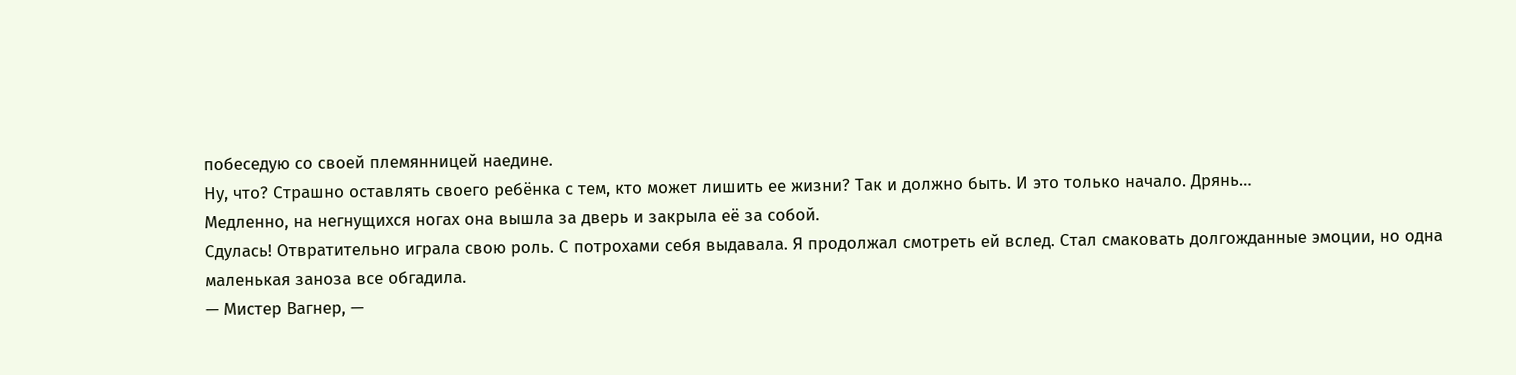побеседую со своей племянницей наедине.
Ну, что? Страшно оставлять своего ребёнка с тем, кто может лишить ее жизни? Так и должно быть. И это только начало. Дрянь…
Медленно, на негнущихся ногах она вышла за дверь и закрыла её за собой.
Сдулась! Отвратительно играла свою роль. С потрохами себя выдавала. Я продолжал смотреть ей вслед. Стал смаковать долгожданные эмоции, но одна маленькая заноза все обгадила.
— Мистер Вагнер, —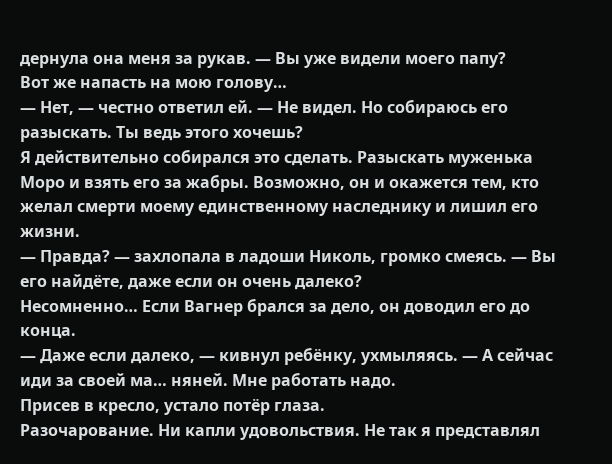дернула она меня за рукав. — Вы уже видели моего папу?
Вот же напасть на мою голову…
— Нет, — честно ответил ей. — Не видел. Но собираюсь его разыскать. Ты ведь этого хочешь?
Я действительно собирался это сделать. Разыскать муженька Моро и взять его за жабры. Возможно, он и окажется тем, кто желал смерти моему единственному наследнику и лишил его жизни.
— Правда? — захлопала в ладоши Николь, громко смеясь. — Вы его найдёте, даже если он очень далеко?
Несомненно… Если Вагнер брался за дело, он доводил его до конца.
— Даже если далеко, — кивнул ребёнку, ухмыляясь. — А сейчас иди за своей ма… няней. Мне работать надо.
Присев в кресло, устало потёр глаза.
Разочарование. Ни капли удовольствия. Не так я представлял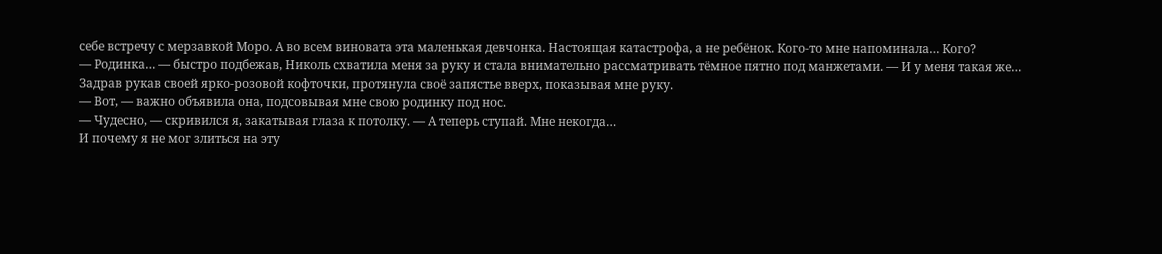себе встречу с мерзавкой Моро. А во всем виновата эта маленькая девчонка. Настоящая катастрофа, а не ребёнок. Кого-то мне напоминала… Кого?
— Родинка… — быстро подбежав, Николь схватила меня за руку и стала внимательно рассматривать тёмное пятно под манжетами. — И у меня такая же…
Задрав рукав своей ярко-розовой кофточки, протянула своё запястье вверх, показывая мне руку.
— Вот, — важно объявила она, подсовывая мне свою родинку под нос.
— Чудесно, — скривился я, закатывая глаза к потолку. — А теперь ступай. Мне некогда…
И почему я не мог злиться на эту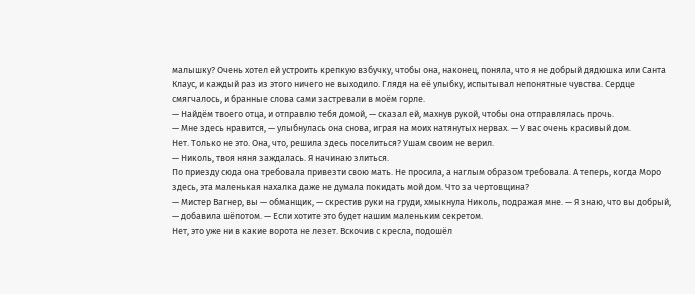малышку? Очень хотел ей устроить крепкую взбучку, чтобы она, наконец, поняла, что я не добрый дядюшка или Санта Клаус, и каждый раз из этого ничего не выходило. Глядя на её улыбку, испытывал непонятные чувства. Сердце смягчалось, и бранные слова сами застревали в моём горле.
— Найдём твоего отца, и отправлю тебя домой, — сказал ей, махнув рукой, чтобы она отправлялась прочь.
— Мне здесь нравится, — улыбнулась она снова, играя на моих натянутых нервах. — У вас очень красивый дом.
Нет. Только не это. Она, что, решила здесь поселиться? Ушам своим не верил.
— Николь, твоя няня заждалась. Я начинаю злиться.
По приезду сюда она требовала привезти свою мать. Не просила, а наглым образом требовала. А теперь, когда Моро здесь, эта маленькая нахалка даже не думала покидать мой дом. Что за чертовщина?
— Мистер Вагнер, вы — обманщик, — скрестив руки на груди, хмыкнула Николь, подражая мне. — Я знаю, что вы добрый, — добавила шёпотом. — Если хотите это будет нашим маленьким секретом.
Нет, это уже ни в какие ворота не лезет. Вскочив с кресла, подошёл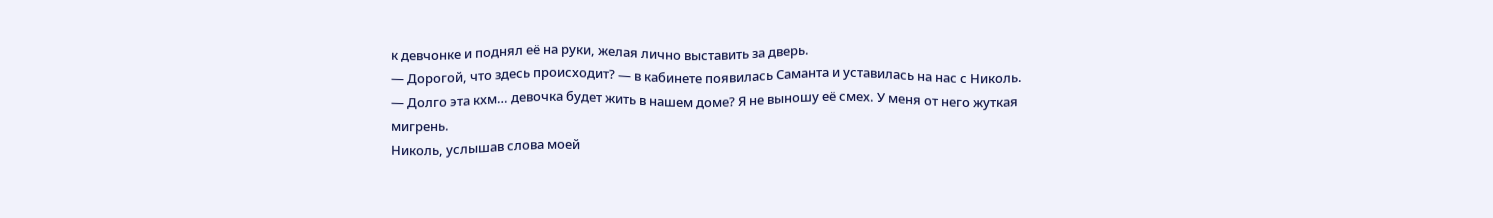к девчонке и поднял её на руки, желая лично выставить за дверь.
— Дорогой, что здесь происходит? — в кабинете появилась Саманта и уставилась на нас с Николь. — Долго эта кхм… девочка будет жить в нашем доме? Я не выношу её смех. У меня от него жуткая мигрень.
Николь, услышав слова моей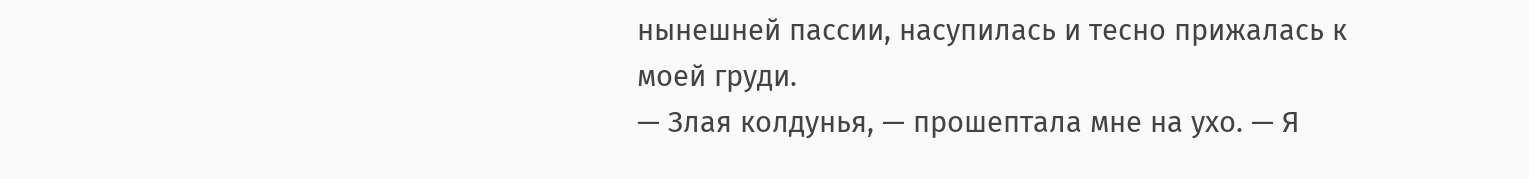нынешней пассии, насупилась и тесно прижалась к моей груди.
— Злая колдунья, — прошептала мне на ухо. — Я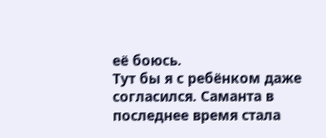её боюсь.
Тут бы я с ребёнком даже согласился. Саманта в последнее время стала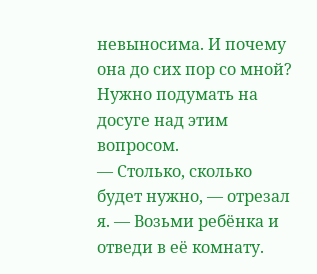невыносима. И почему она до сих пор со мной? Нужно подумать на досуге над этим вопросом.
— Столько, сколько будет нужно, — отрезал я. — Возьми ребёнка и отведи в её комнату.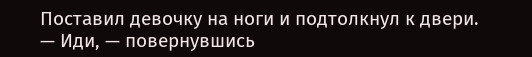Поставил девочку на ноги и подтолкнул к двери.
— Иди, — повернувшись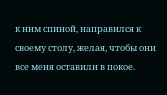к ним спиной, направился к своему столу, желая, чтобы они все меня оставили в покое.